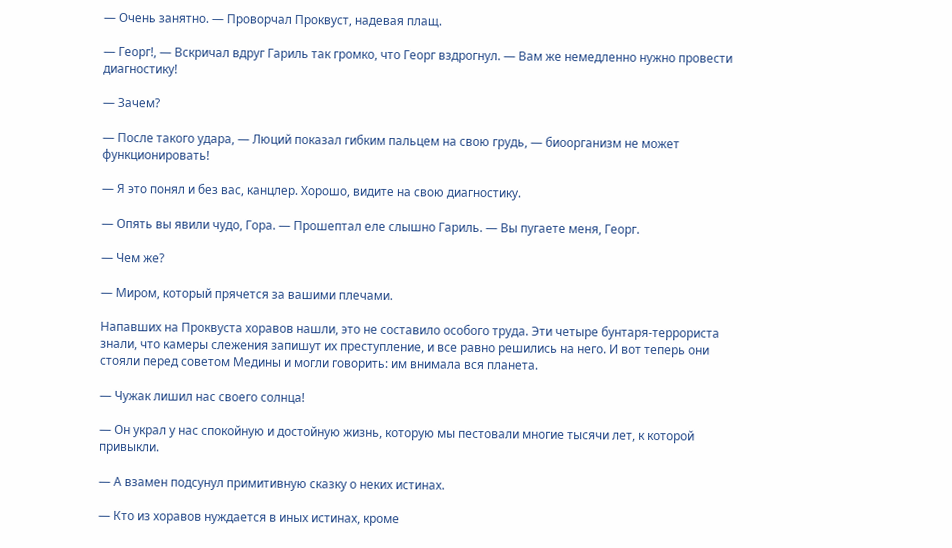— Очень занятно. — Проворчал Проквуст, надевая плащ.

— Георг!, — Вскричал вдруг Гариль так громко, что Георг вздрогнул. — Вам же немедленно нужно провести диагностику!

— Зачем?

— После такого удара, — Люций показал гибким пальцем на свою грудь, — биоорганизм не может функционировать!

— Я это понял и без вас, канцлер. Хорошо, видите на свою диагностику.

— Опять вы явили чудо, Гора. — Прошептал еле слышно Гариль. — Вы пугаете меня, Георг.

— Чем же?

— Миром, который прячется за вашими плечами.

Напавших на Проквуста хоравов нашли, это не составило особого труда. Эти четыре бунтаря-террориста знали, что камеры слежения запишут их преступление, и все равно решились на него. И вот теперь они стояли перед советом Медины и могли говорить: им внимала вся планета.

— Чужак лишил нас своего солнца!

— Он украл у нас спокойную и достойную жизнь, которую мы пестовали многие тысячи лет, к которой привыкли.

— А взамен подсунул примитивную сказку о неких истинах.

— Кто из хоравов нуждается в иных истинах, кроме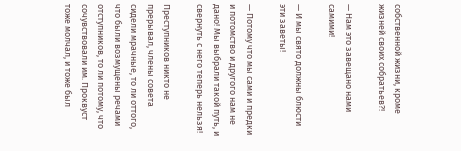собственной жизни, кроме жизней своих собратьев?!

— Нам это завещано нами самими!

— И мы свято должны блюсти эти заветы!

— Потому что мы сами и предки и потомство и другого нам не дано! Мы выбрали такой путь, и свернуть с него теперь нельзя!

Преступников никто не прерывал, члены совета сидели мрачные, то ли оттого, что были возмущены речами отступников, то ли потому, что сочувствовали им. Проквуст тоже молчал, и тоже был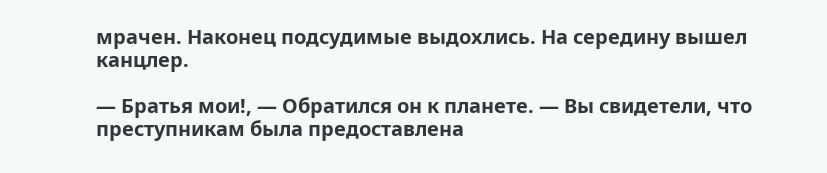мрачен. Наконец подсудимые выдохлись. На середину вышел канцлер.

— Братья мои!, — Обратился он к планете. — Вы свидетели, что преступникам была предоставлена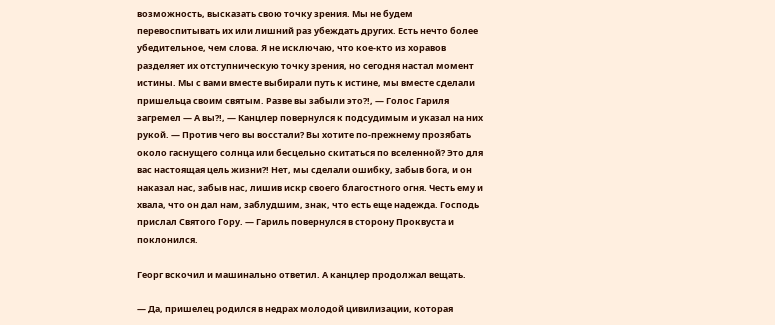возможность, высказать свою точку зрения. Мы не будем перевоспитывать их или лишний раз убеждать других. Есть нечто более убедительное, чем слова. Я не исключаю, что кое-кто из хоравов разделяет их отступническую точку зрения, но сегодня настал момент истины. Мы с вами вместе выбирали путь к истине, мы вместе сделали пришельца своим святым. Разве вы забыли это?!, — Голос Гариля загремел — А вы?!, — Канцлер повернулся к подсудимым и указал на них рукой. — Против чего вы восстали? Вы хотите по-прежнему прозябать около гаснущего солнца или бесцельно скитаться по вселенной? Это для вас настоящая цель жизни?! Нет, мы сделали ошибку, забыв бога, и он наказал нас, забыв нас, лишив искр своего благостного огня. Честь ему и хвала, что он дал нам, заблудшим, знак, что есть еще надежда. Господь прислал Святого Гору. — Гариль повернулся в сторону Проквуста и поклонился.

Георг вскочил и машинально ответил. А канцлер продолжал вещать.

— Да, пришелец родился в недрах молодой цивилизации, которая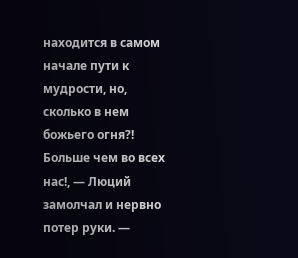находится в самом начале пути к мудрости, но, сколько в нем божьего огня?! Больше чем во всех нас!, — Люций замолчал и нервно потер руки. —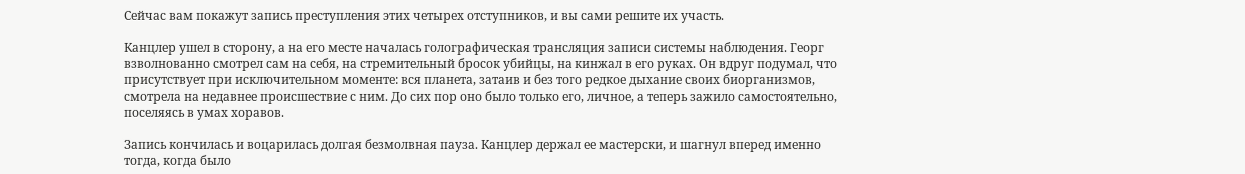Сейчас вам покажут запись преступления этих четырех отступников, и вы сами решите их участь.

Канцлер ушел в сторону, а на его месте началась голографическая трансляция записи системы наблюдения. Георг взволнованно смотрел сам на себя, на стремительный бросок убийцы, на кинжал в его руках. Он вдруг подумал, что присутствует при исключительном моменте: вся планета, затаив и без того редкое дыхание своих биорганизмов, смотрела на недавнее происшествие с ним. До сих пор оно было только его, личное, а теперь зажило самостоятельно, поселяясь в умах хоравов.

Запись кончилась и воцарилась долгая безмолвная пауза. Канцлер держал ее мастерски, и шагнул вперед именно тогда, когда было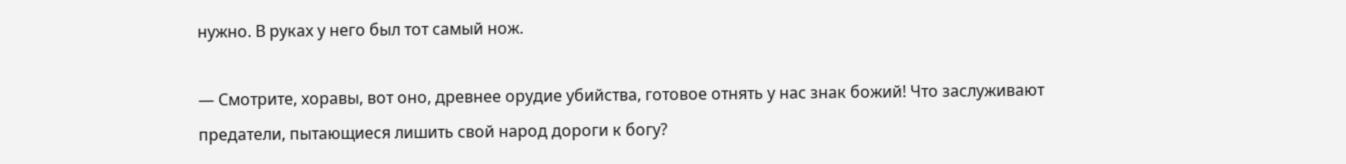нужно. В руках у него был тот самый нож.

— Смотрите, хоравы, вот оно, древнее орудие убийства, готовое отнять у нас знак божий! Что заслуживают предатели, пытающиеся лишить свой народ дороги к богу?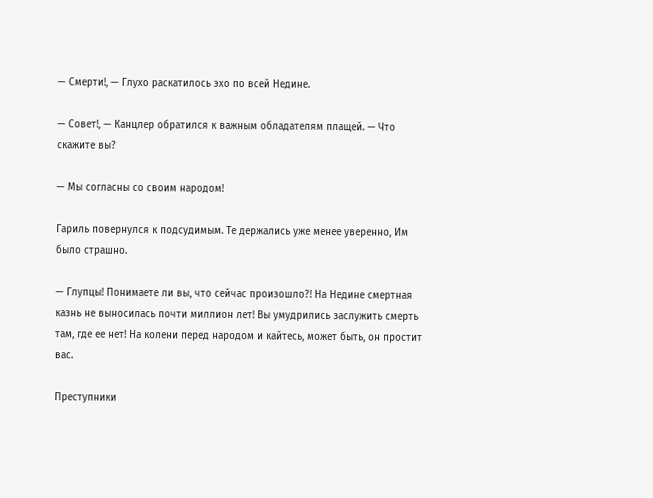— Смерти!, — Глухо раскатилось эхо по всей Недине.

— Совет!, — Канцлер обратился к важным обладателям плащей. — Что скажите вы?

— Мы согласны со своим народом!

Гариль повернулся к подсудимым. Те держались уже менее уверенно, Им было страшно.

— Глупцы! Понимаете ли вы, что сейчас произошло?! На Недине смертная казнь не выносилась почти миллион лет! Вы умудрились заслужить смерть там, где ее нет! На колени перед народом и кайтесь, может быть, он простит вас.

Преступники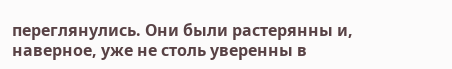переглянулись. Они были растерянны и, наверное, уже не столь уверенны в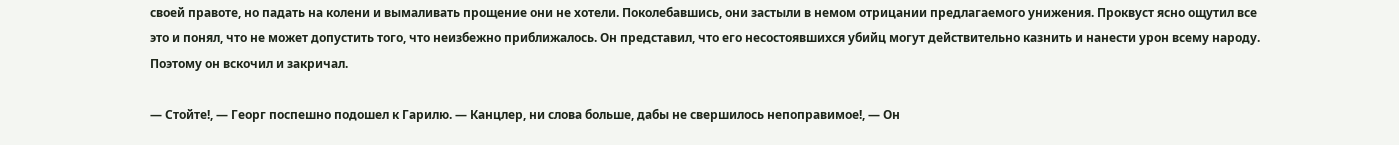своей правоте, но падать на колени и вымаливать прощение они не хотели. Поколебавшись, они застыли в немом отрицании предлагаемого унижения. Проквуст ясно ощутил все это и понял, что не может допустить того, что неизбежно приближалось. Он представил, что его несостоявшихся убийц могут действительно казнить и нанести урон всему народу. Поэтому он вскочил и закричал.

— Стойте!, — Георг поспешно подошел к Гарилю. — Канцлер, ни слова больше, дабы не свершилось непоправимое!, — Он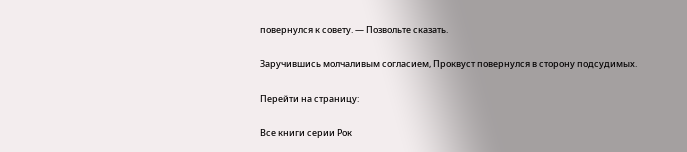повернулся к совету. — Позвольте сказать.

Заручившись молчаливым согласием, Проквуст повернулся в сторону подсудимых.

Перейти на страницу:

Все книги серии Рок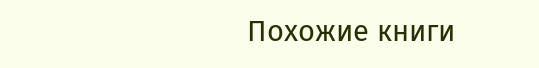Похожие книги